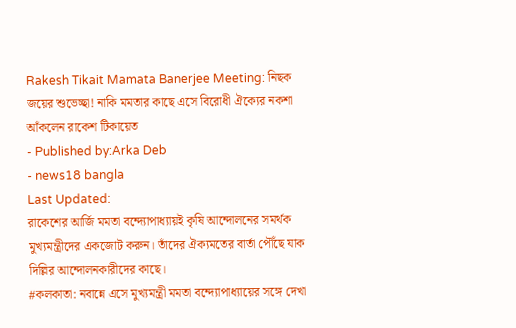Rakesh Tikait Mamata Banerjee Meeting: নিছক জয়ের শুভেচ্ছা! নাকি মমতার কাছে এসে বিরোধী ঐক্যের নকশা আঁকলেন রাকেশ টিকায়েত
- Published by:Arka Deb
- news18 bangla
Last Updated:
রাকেশের আর্জি মমতা বন্দ্যোপাধ্যায়ই কৃষি আন্দোলনের সমর্থক মুখ্যমন্ত্রীদের একজোট করুন। তাঁদের ঐক্যমতের বার্তা পৌঁছে যাক দিল্লির আন্দোলনকারীদের কাছে।
#কলকাতা: নবান্নে এসে মুখ্যমন্ত্রী মমতা বন্দ্যোপাধ্যায়ের সঙ্গে দেখা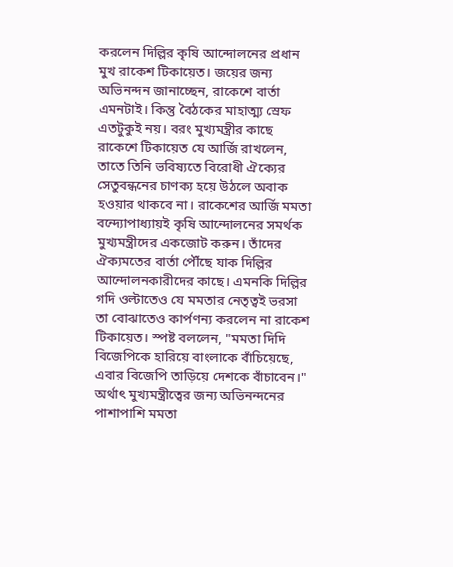করলেন দিল্লির কৃষি আন্দোলনের প্রধান মুখ রাকেশ টিকায়েত। জয়ের জন্য অভিনন্দন জানাচ্ছেন, রাকেশে বার্তা এমনটাই। কিন্তু বৈঠকের মাহাত্ম্য স্রেফ এতটুকুই নয়। বরং মুখ্যমন্ত্রীর কাছে রাকেশে টিকায়েত যে আর্জি রাখলেন, তাতে তিনি ভবিষ্যতে বিরোধী ঐক্যের সেতুবন্ধনের চাণক্য হয়ে উঠলে অবাক হওয়ার থাকবে না। রাকেশের আর্জি মমতা বন্দ্যোপাধ্যায়ই কৃষি আন্দোলনের সমর্থক মুখ্যমন্ত্রীদের একজোট করুন। তাঁদের ঐক্যমতের বার্তা পৌঁছে যাক দিল্লির আন্দোলনকারীদের কাছে। এমনকি দিল্লির গদি ওল্টাতেও যে মমতার নেতৃত্বই ভরসা তা বোঝাতেও কার্পণন্য করলেন না রাকেশ টিকায়েত। স্পষ্ট বললেন, "মমতা দিদি বিজেপিকে হারিয়ে বাংলাকে বাঁচিয়েছে, এবার বিজেপি তাড়িয়ে দেশকে বাঁচাবেন।" অর্থাৎ মুখ্যমন্ত্রীত্বের জন্য অভিনন্দনের পাশাপাশি মমতা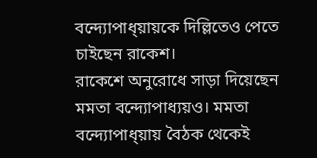বন্দ্যোপাধ্য়ায়কে দিল্লিতেও পেতে চাইছেন রাকেশ।
রাকেশে অনুরোধে সাড়া দিয়েছেন মমতা বন্দ্যোপাধ্যয়ও। মমতা বন্দ্যোপাধ্য়ায় বৈঠক থেকেই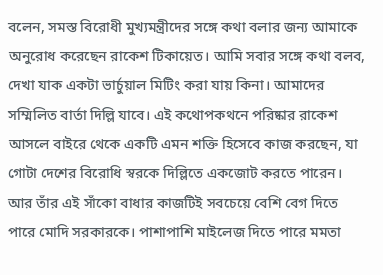বলেন, সমস্ত বিরোধী মুখ্যমন্ত্রীদের সঙ্গে কথা বলার জন্য আমাকে অনুরোধ করেছেন রাকেশ টিকায়েত। আমি সবার সঙ্গে কথা বলব, দেখা যাক একটা ভার্চুয়াল মিটিং করা যায় কিনা। আমাদের সম্মিলিত বার্তা দিল্লি যাবে। এই কথোপকথনে পরিষ্কার রাকেশ আসলে বাইরে থেকে একটি এমন শক্তি হিসেবে কাজ করছেন, যা গোটা দেশের বিরোধি স্বরকে দিল্লিতে একজোট করতে পারেন। আর তাঁর এই সাঁকো বাধার কাজটিই সবচেয়ে বেশি বেগ দিতে পারে মোদি সরকারকে। পাশাপাশি মাইলেজ দিতে পারে মমতা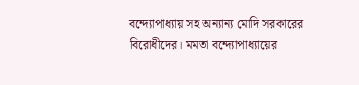বন্দ্যোপাধ্যায় সহ অন্যান্য মোদি সরকারের বিরোধীদের। মমতা বন্দ্যোপাধ্যায়ের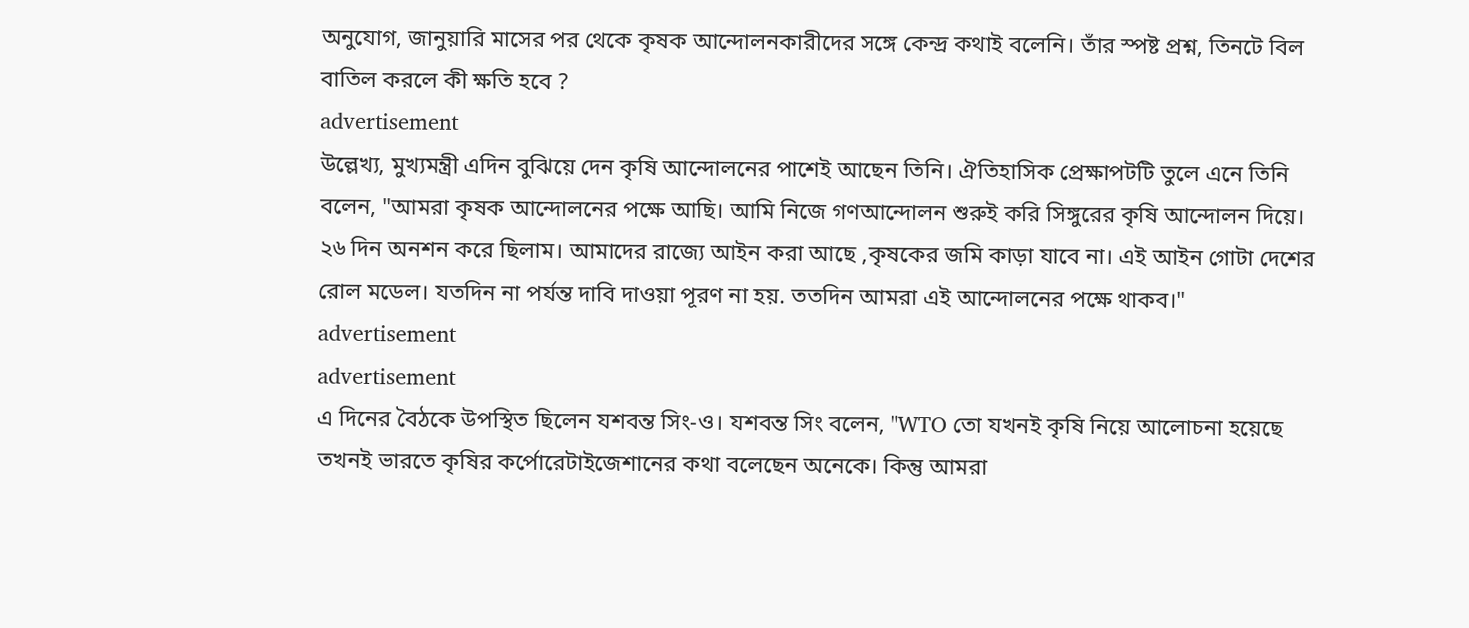অনুযোগ, জানুয়ারি মাসের পর থেকে কৃষক আন্দোলনকারীদের সঙ্গে কেন্দ্র কথাই বলেনি। তাঁর স্পষ্ট প্রশ্ন, তিনটে বিল বাতিল করলে কী ক্ষতি হবে ?
advertisement
উল্লেখ্য, মুখ্যমন্ত্রী এদিন বুঝিয়ে দেন কৃষি আন্দোলনের পাশেই আছেন তিনি। ঐতিহাসিক প্রেক্ষাপটটি তুলে এনে তিনি বলেন, "আমরা কৃষক আন্দোলনের পক্ষে আছি। আমি নিজে গণআন্দোলন শুরুই করি সিঙ্গুরের কৃষি আন্দোলন দিয়ে। ২৬ দিন অনশন করে ছিলাম। আমাদের রাজ্যে আইন করা আছে ,কৃষকের জমি কাড়া যাবে না। এই আইন গোটা দেশের রোল মডেল। যতদিন না পর্যন্ত দাবি দাওয়া পূরণ না হয়. ততদিন আমরা এই আন্দোলনের পক্ষে থাকব।"
advertisement
advertisement
এ দিনের বৈঠকে উপস্থিত ছিলেন যশবন্ত সিং-ও। যশবন্ত সিং বলেন, "WTO তো যখনই কৃষি নিয়ে আলোচনা হয়েছে তখনই ভারতে কৃষির কর্পোরেটাইজেশানের কথা বলেছেন অনেকে। কিন্তু আমরা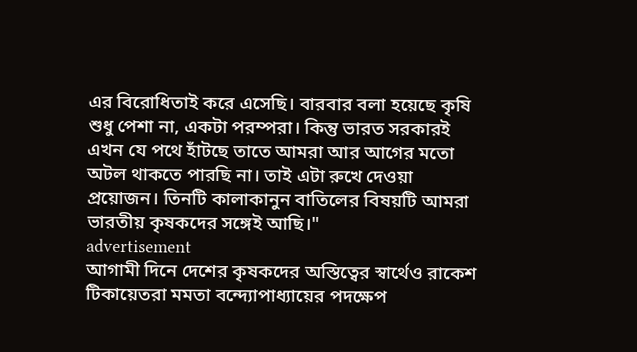এর বিরোধিতাই করে এসেছি। বারবার বলা হয়েছে কৃষি শুধু পেশা না, একটা পরম্পরা। কিন্তু ভারত সরকারই এখন যে পথে হাঁটছে তাতে আমরা আর আগের মতো অটল থাকতে পারছি না। তাই এটা রুখে দেওয়া প্রয়োজন। তিনটি কালাকানুন বাতিলের বিষয়টি আমরা ভারতীয় কৃষকদের সঙ্গেই আছি।"
advertisement
আগামী দিনে দেশের কৃষকদের অস্তিত্বের স্বার্থেও রাকেশ টিকায়েতরা মমতা বন্দ্যোপাধ্যায়ের পদক্ষেপ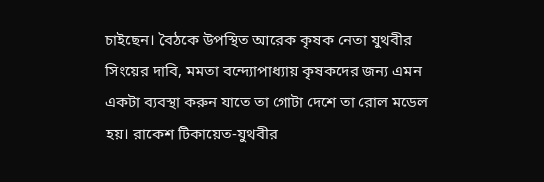চাইছেন। বৈঠকে উপস্থিত আরেক কৃষক নেতা যুথবীর সিংয়ের দাবি, মমতা বন্দ্যোপাধ্যায় কৃষকদের জন্য এমন একটা ব্যবস্থা করুন যাতে তা গোটা দেশে তা রোল মডেল হয়। রাকেশ টিকায়েত-যুথবীর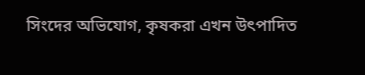সিংদের অভিযোগ, কৃষকরা এখন উৎপাদিত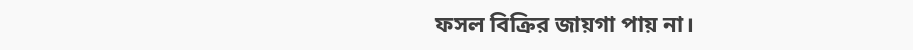ফসল বিক্রির জায়গা পায় না।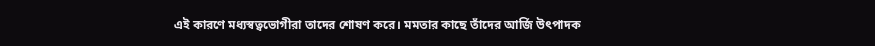এই কারণে মধ্যস্বত্বভোগীরা তাদের শোষণ করে। মমতার কাছে তাঁদের আর্জি উৎপাদক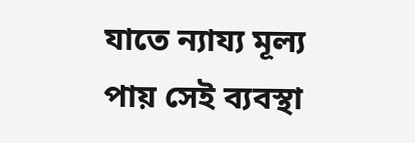যাতে ন্যায্য মূল্য পায় সেই ব্যবস্থা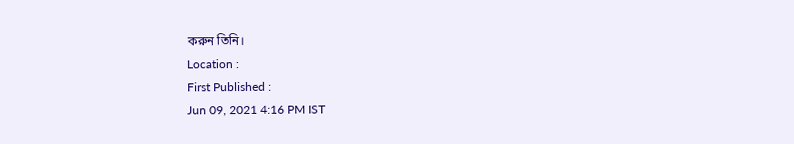করুন তিনি।
Location :
First Published :
Jun 09, 2021 4:16 PM IST